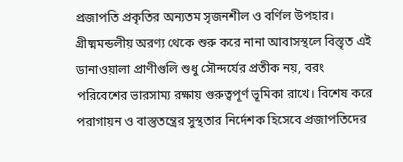প্রজাপতি প্রকৃতির অন্যতম সৃজনশীল ও বর্ণিল উপহার। গ্রীষ্মমন্ডলীয় অরণ্য থেকে শুরু করে নানা আবাসস্থলে বিস্তৃত এই ডানাওয়ালা প্রাণীগুলি শুধু সৌন্দর্যের প্রতীক নয়, বরং পরিবেশের ভারসাম্য রক্ষায় গুরুত্বপূর্ণ ভূমিকা রাখে। বিশেষ করে পরাগায়ন ও বাস্তুতন্ত্রের সুস্থতার নির্দেশক হিসেবে প্রজাপতিদের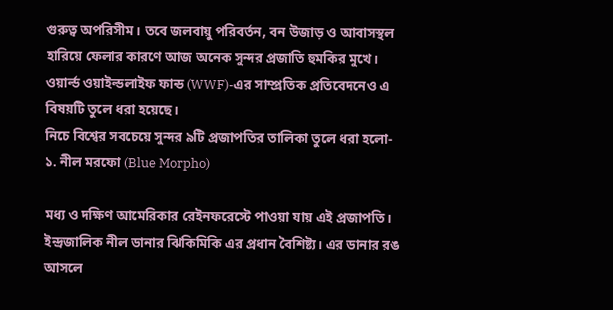গুরুত্ব অপরিসীম। তবে জলবায়ু পরিবর্তন, বন উজাড় ও আবাসস্থল হারিয়ে ফেলার কারণে আজ অনেক সুন্দর প্রজাতি হুমকির মুখে। ওয়ার্ল্ড ওয়াইল্ডলাইফ ফান্ড (WWF)-এর সাম্প্রতিক প্রতিবেদনেও এ বিষয়টি তুলে ধরা হয়েছে।
নিচে বিশ্বের সবচেয়ে সুন্দর ৯টি প্রজাপতির তালিকা তুলে ধরা হলো-
১. নীল মরফো (Blue Morpho)

মধ্য ও দক্ষিণ আমেরিকার রেইনফরেস্টে পাওয়া যায় এই প্রজাপতি। ইন্দ্রজালিক নীল ডানার ঝিকিমিকি এর প্রধান বৈশিষ্ট্য। এর ডানার রঙ আসলে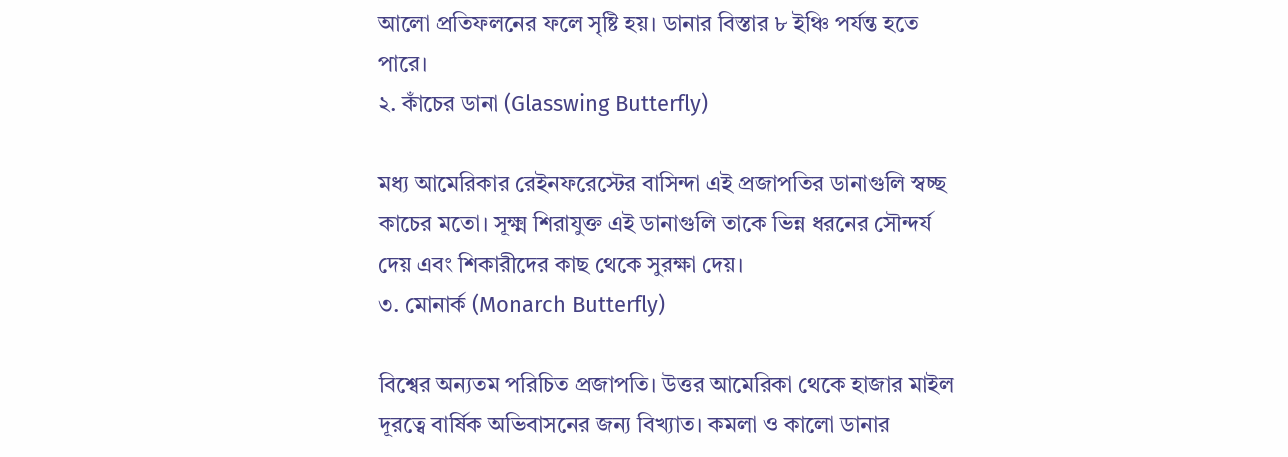আলো প্রতিফলনের ফলে সৃষ্টি হয়। ডানার বিস্তার ৮ ইঞ্চি পর্যন্ত হতে পারে।
২. কাঁচের ডানা (Glasswing Butterfly)

মধ্য আমেরিকার রেইনফরেস্টের বাসিন্দা এই প্রজাপতির ডানাগুলি স্বচ্ছ কাচের মতো। সূক্ষ্ম শিরাযুক্ত এই ডানাগুলি তাকে ভিন্ন ধরনের সৌন্দর্য দেয় এবং শিকারীদের কাছ থেকে সুরক্ষা দেয়।
৩. মোনার্ক (Monarch Butterfly)

বিশ্বের অন্যতম পরিচিত প্রজাপতি। উত্তর আমেরিকা থেকে হাজার মাইল দূরত্বে বার্ষিক অভিবাসনের জন্য বিখ্যাত। কমলা ও কালো ডানার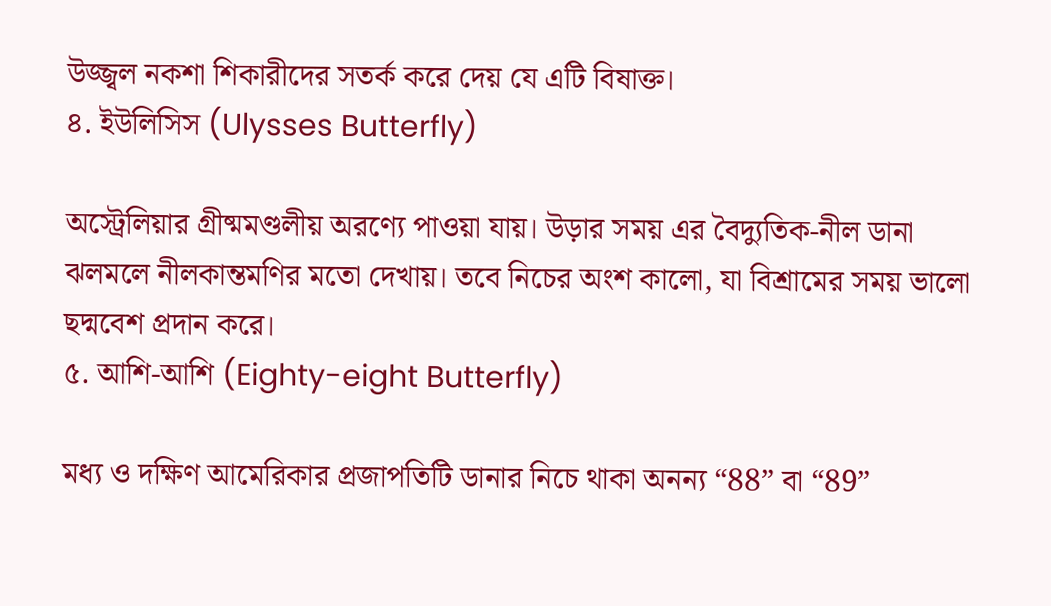উজ্জ্বল নকশা শিকারীদের সতর্ক করে দেয় যে এটি বিষাক্ত।
৪. ইউলিসিস (Ulysses Butterfly)

অস্ট্রেলিয়ার গ্রীষ্মমণ্ডলীয় অরণ্যে পাওয়া যায়। উড়ার সময় এর বৈদ্যুতিক-নীল ডানা ঝলমলে নীলকান্তমণির মতো দেখায়। তবে নিচের অংশ কালো, যা বিশ্রামের সময় ভালো ছদ্মবেশ প্রদান করে।
৫. আশি-আশি (Eighty-eight Butterfly)

মধ্য ও দক্ষিণ আমেরিকার প্রজাপতিটি ডানার নিচে থাকা অনন্য “88” বা “89”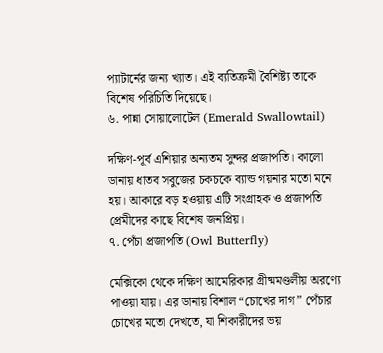প্যাটার্নের জন্য খ্যাত। এই ব্যতিক্রমী বৈশিষ্ট্য তাকে বিশেষ পরিচিতি দিয়েছে।
৬. পান্না সোয়ালোটেল (Emerald Swallowtail)

দক্ষিণ-পূর্ব এশিয়ার অন্যতম সুন্দর প্রজাপতি। কালো ডানায় ধাতব সবুজের চকচকে ব্যান্ড গয়নার মতো মনে হয়। আকারে বড় হওয়ায় এটি সংগ্রাহক ও প্রজাপতি প্রেমীদের কাছে বিশেষ জনপ্রিয়।
৭. পেঁচা প্রজাপতি (Owl Butterfly)

মেক্সিকো থেকে দক্ষিণ আমেরিকার গ্রীষ্মমণ্ডলীয় অরণ্যে পাওয়া যায়। এর ডানায় বিশাল “চোখের দাগ” পেঁচার চোখের মতো দেখতে, যা শিকারীদের ভয়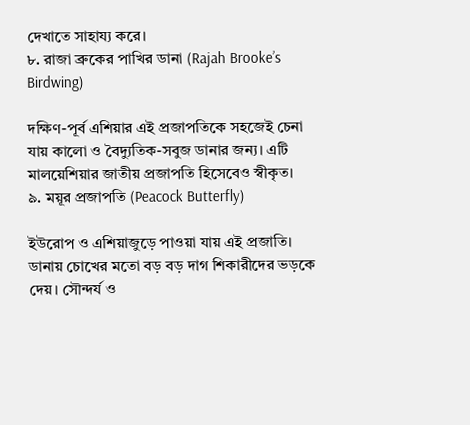দেখাতে সাহায্য করে।
৮. রাজা ব্রুকের পাখির ডানা (Rajah Brooke’s Birdwing)

দক্ষিণ-পূর্ব এশিয়ার এই প্রজাপতিকে সহজেই চেনা যায় কালো ও বৈদ্যুতিক-সবুজ ডানার জন্য। এটি মালয়েশিয়ার জাতীয় প্রজাপতি হিসেবেও স্বীকৃত।
৯. ময়ূর প্রজাপতি (Peacock Butterfly)

ইউরোপ ও এশিয়াজুড়ে পাওয়া যায় এই প্রজাতি। ডানায় চোখের মতো বড় বড় দাগ শিকারীদের ভড়কে দেয়। সৌন্দর্য ও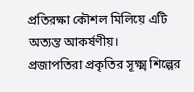প্রতিরক্ষা কৌশল মিলিয়ে এটি অত্যন্ত আকর্ষণীয়।
প্রজাপতিরা প্রকৃতির সূক্ষ্ম শিল্পের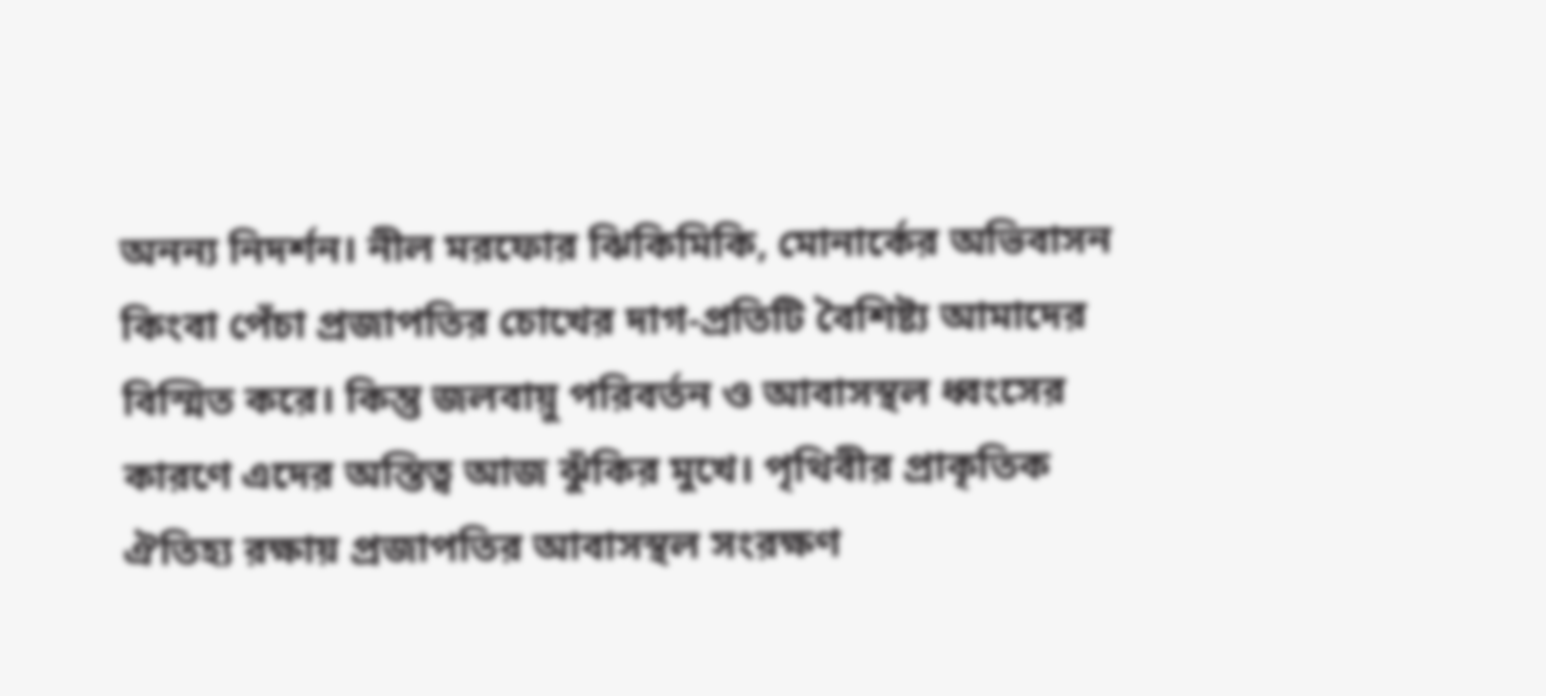অনন্য নিদর্শন। নীল মরফোর ঝিকিমিকি, মোনার্কের অভিবাসন কিংবা পেঁচা প্রজাপতির চোখের দাগ-প্রতিটি বৈশিষ্ট্য আমাদের বিস্মিত করে। কিন্তু জলবায়ু পরিবর্তন ও আবাসস্থল ধ্বংসের কারণে এদের অস্তিত্ব আজ ঝুঁকির মুখে। পৃথিবীর প্রাকৃতিক ঐতিহ্য রক্ষায় প্রজাপতির আবাসস্থল সংরক্ষণ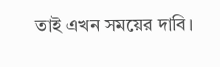তাই এখন সময়ের দাবি।